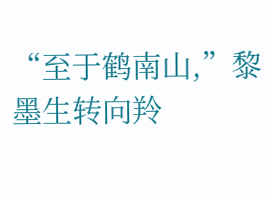“至于鹤南山,”黎墨生转向羚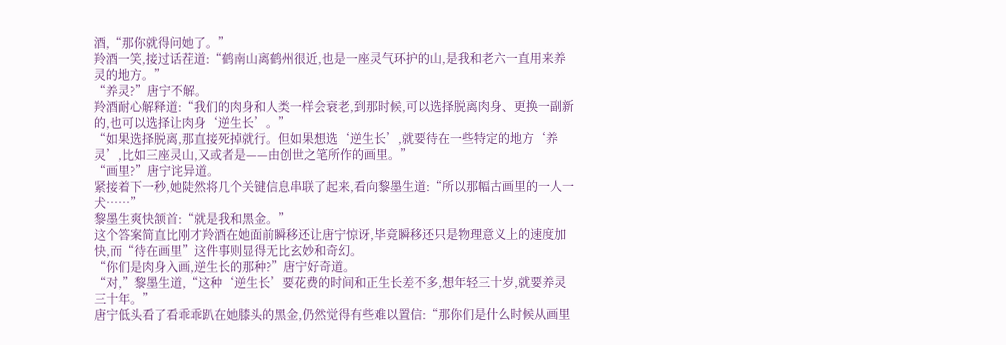酒,“那你就得问她了。”
羚酒一笑,接过话茬道:“鹤南山离鹤州很近,也是一座灵气环护的山,是我和老六一直用来养灵的地方。”
“养灵?”唐宁不解。
羚酒耐心解释道:“我们的肉身和人类一样会衰老,到那时候,可以选择脱离肉身、更换一副新的,也可以选择让肉身‘逆生长’。”
“如果选择脱离,那直接死掉就行。但如果想选‘逆生长’,就要待在一些特定的地方‘养灵’,比如三座灵山,又或者是——由创世之笔所作的画里。”
“画里?”唐宁诧异道。
紧接着下一秒,她陡然将几个关键信息串联了起来,看向黎墨生道:“所以那幅古画里的一人一犬……”
黎墨生爽快颔首:“就是我和黑金。”
这个答案简直比刚才羚酒在她面前瞬移还让唐宁惊讶,毕竟瞬移还只是物理意义上的速度加快,而“待在画里”这件事则显得无比玄妙和奇幻。
“你们是肉身入画,逆生长的那种?”唐宁好奇道。
“对,”黎墨生道,“这种‘逆生长’要花费的时间和正生长差不多,想年轻三十岁,就要养灵三十年。”
唐宁低头看了看乖乖趴在她膝头的黑金,仍然觉得有些难以置信:“那你们是什么时候从画里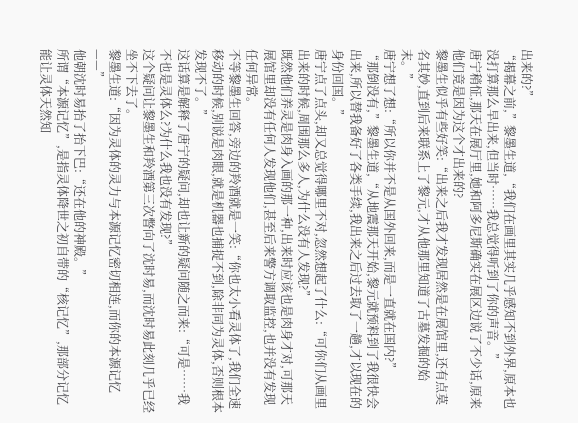出来的?”
“揭幕之前,”黎墨生道,“我们在画里其实几乎感知不到外界,原本也没打算那么早出来,但当时……我总觉得听到了你的声音。”
唐宁稍怔,那天在展厅里,她和阿多尼斯确实在展区边说了不少话,原来他们竟是因为这个才出来的?
黎墨生似乎有些好笑:“出来之后我才发现居然是在展馆里,还有点莫名其妙,直到后来联系上了黎元,才从他那里知道了古墓发掘的始末。”
唐宁想了想:“所以你并不是从国外回来,而是一直就在国内?”
“那倒没有,”黎墨生道,“从地震那天开始,黎元就预料到了我很快会出来,所以替我备好了各类手续,我出来之后过去取了一趟,才以现在的身份回国。”
唐宁点了点头,却又总觉得哪里不对,忽然想起了什么:“可你们从画里出来的时候,周围那么多人,为什么没有人发现?”
既然他们养灵是肉身入画的那一种,出来时应该也是肉身才对,可那天展馆里却没有任何人发现他们,甚至后来警方调取监控,也并没有发现任何异常。
不等黎墨生回答,旁边的羚酒就是一笑:“你也太小看灵体了,我们全速移动的时候,别说是肉眼,就是机器也捕捉不到,除非同为灵体,否则根本发现不了。”
这话算是解释了唐宁的疑问,却也让新的疑问随之而来:“可是……我不也是灵体么?为什么我也没有发现?”
这个疑问让黎墨生和羚酒第三次瞥向了沈时易,而沈时易此刻几乎已经坐不下去了。
黎墨生道:“因为灵体的灵力与本源记忆密切相连,而你的本源记忆——”
他朝沈时易抬了抬下巴:“还在他的神殿。”
所谓“本源记忆”,是指灵体降世之初自带的“核记忆”,那部分记忆能让灵体天然知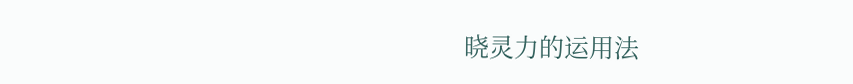晓灵力的运用法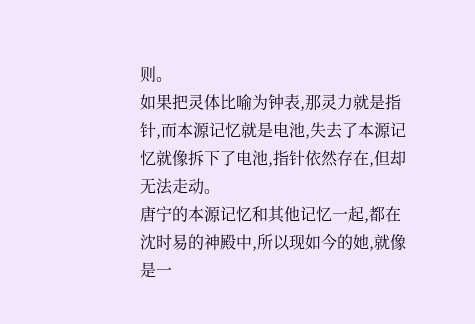则。
如果把灵体比喻为钟表,那灵力就是指针,而本源记忆就是电池,失去了本源记忆就像拆下了电池,指针依然存在,但却无法走动。
唐宁的本源记忆和其他记忆一起,都在沈时易的神殿中,所以现如今的她,就像是一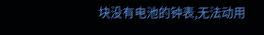块没有电池的钟表,无法动用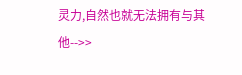灵力,自然也就无法拥有与其他-->>